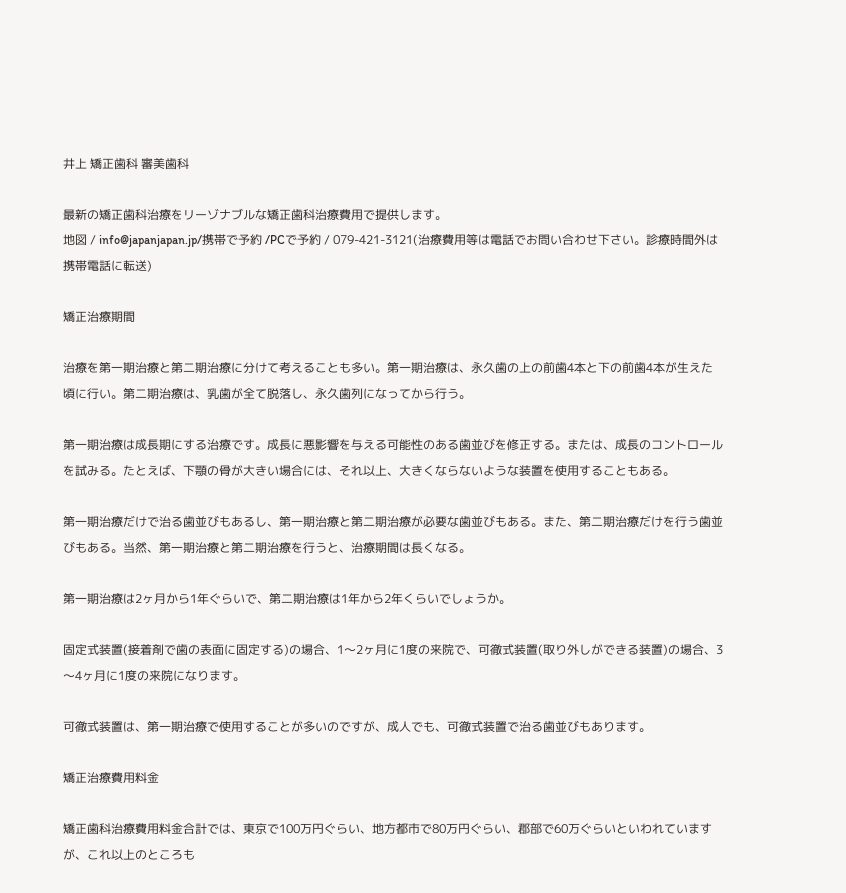井上 矯正歯科 審美歯科

最新の矯正歯科治療をリーゾナブルな矯正歯科治療費用で提供します。
地図 / info@japanjapan.jp/携帯で予約 /PCで予約 / 079-421-3121(治療費用等は電話でお問い合わせ下さい。診療時間外は携帯電話に転送)

矯正治療期間

治療を第一期治療と第二期治療に分けて考えることも多い。第一期治療は、永久歯の上の前歯4本と下の前歯4本が生えた頃に行い。第二期治療は、乳歯が全て脱落し、永久歯列になってから行う。

第一期治療は成長期にする治療です。成長に悪影響を与える可能性のある歯並びを修正する。または、成長のコントロールを試みる。たとえば、下顎の骨が大きい場合には、それ以上、大きくならないような装置を使用することもある。

第一期治療だけで治る歯並びもあるし、第一期治療と第二期治療が必要な歯並びもある。また、第二期治療だけを行う歯並びもある。当然、第一期治療と第二期治療を行うと、治療期間は長くなる。

第一期治療は2ヶ月から1年ぐらいで、第二期治療は1年から2年くらいでしょうか。

固定式装置(接着剤で歯の表面に固定する)の場合、1〜2ヶ月に1度の来院で、可徹式装置(取り外しができる装置)の場合、3〜4ヶ月に1度の来院になります。

可徹式装置は、第一期治療で使用することが多いのですが、成人でも、可徹式装置で治る歯並びもあります。

矯正治療費用料金

矯正歯科治療費用料金合計では、東京で100万円ぐらい、地方都市で80万円ぐらい、郡部で60万ぐらいといわれていますが、これ以上のところも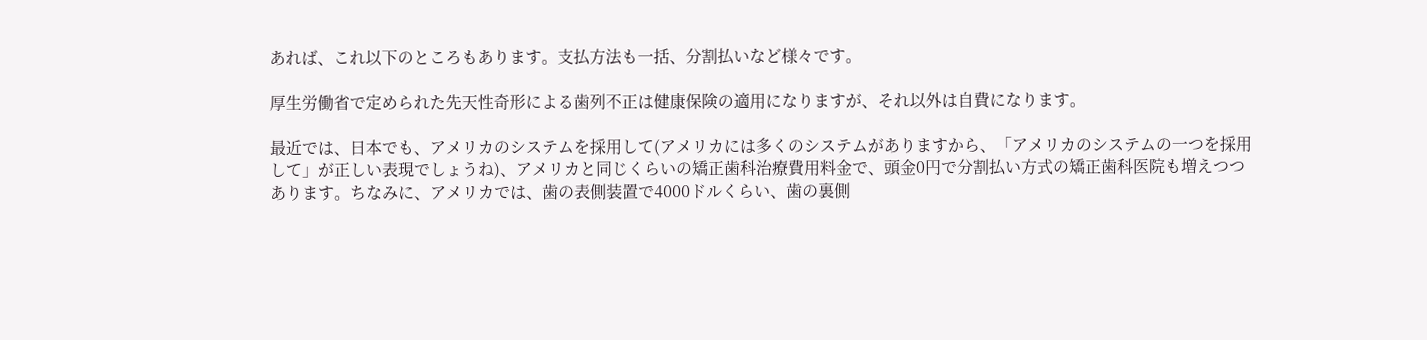あれば、これ以下のところもあります。支払方法も一括、分割払いなど様々です。

厚生労働省で定められた先天性奇形による歯列不正は健康保険の適用になりますが、それ以外は自費になります。

最近では、日本でも、アメリカのシステムを採用して(アメリカには多くのシステムがありますから、「アメリカのシステムの一つを採用して」が正しい表現でしょうね)、アメリカと同じくらいの矯正歯科治療費用料金で、頭金0円で分割払い方式の矯正歯科医院も増えつつあります。ちなみに、アメリカでは、歯の表側装置で4000ドルくらい、歯の裏側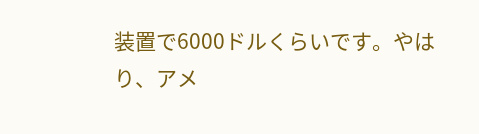装置で6000ドルくらいです。やはり、アメ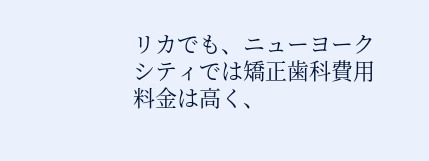リカでも、ニューヨークシティでは矯正歯科費用料金は高く、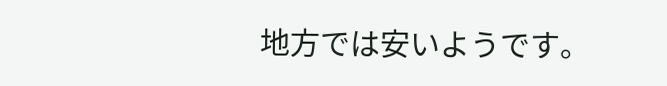地方では安いようです。